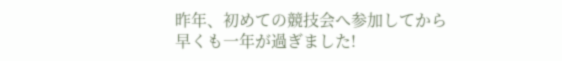昨年、初めての競技会へ参加してから
早くも一年が過ぎました!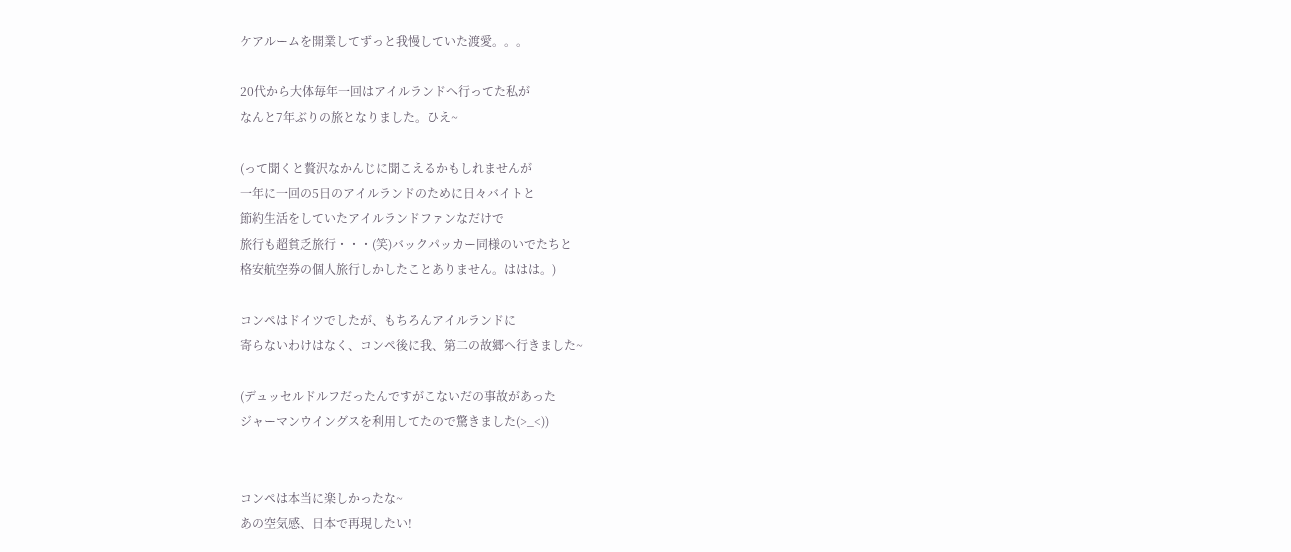ケアルームを開業してずっと我慢していた渡愛。。。

20代から大体毎年一回はアイルランドへ行ってた私が
なんと7年ぶりの旅となりました。ひえ~

(って聞くと贅沢なかんじに聞こえるかもしれませんが
一年に一回の5日のアイルランドのために日々バイトと
節約生活をしていたアイルランドファンなだけで
旅行も超貧乏旅行・・・(笑)バックパッカー同様のいでたちと
格安航空券の個人旅行しかしたことありません。ははは。)

コンペはドイツでしたが、もちろんアイルランドに
寄らないわけはなく、コンペ後に我、第二の故郷へ行きました~

(デュッセルドルフだったんですがこないだの事故があった
ジャーマンウイングスを利用してたので驚きました(>_<))


コンペは本当に楽しかったな~
あの空気感、日本で再現したい!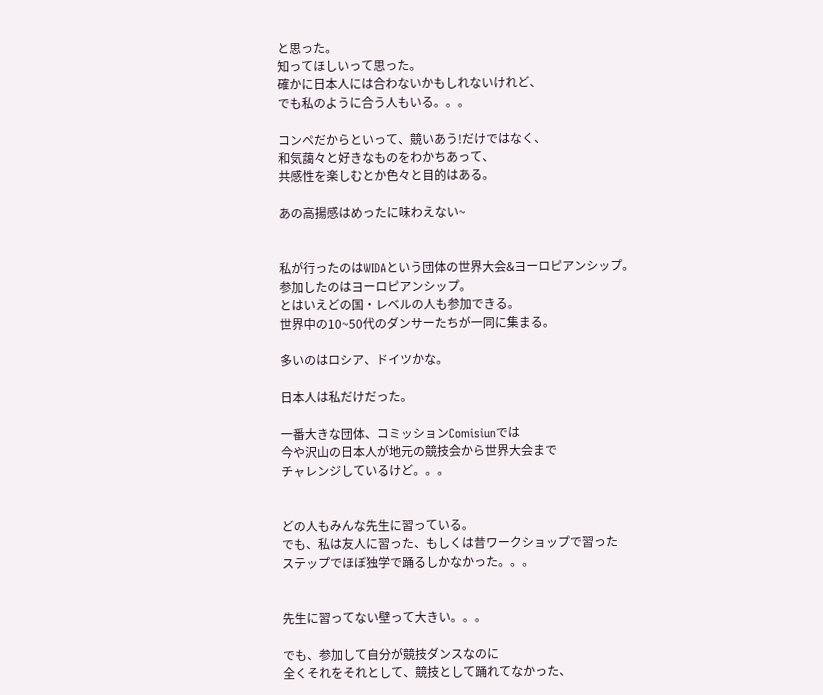と思った。
知ってほしいって思った。
確かに日本人には合わないかもしれないけれど、
でも私のように合う人もいる。。。

コンペだからといって、競いあう!だけではなく、
和気藹々と好きなものをわかちあって、
共感性を楽しむとか色々と目的はある。

あの高揚感はめったに味わえない~


私が行ったのはWIDAという団体の世界大会&ヨーロピアンシップ。
参加したのはヨーロピアンシップ。
とはいえどの国・レベルの人も参加できる。
世界中の10~50代のダンサーたちが一同に集まる。

多いのはロシア、ドイツかな。

日本人は私だけだった。

一番大きな団体、コミッションComisiunでは
今や沢山の日本人が地元の競技会から世界大会まで
チャレンジしているけど。。。


どの人もみんな先生に習っている。
でも、私は友人に習った、もしくは昔ワークショップで習った
ステップでほぼ独学で踊るしかなかった。。。


先生に習ってない壁って大きい。。。

でも、参加して自分が競技ダンスなのに
全くそれをそれとして、競技として踊れてなかった、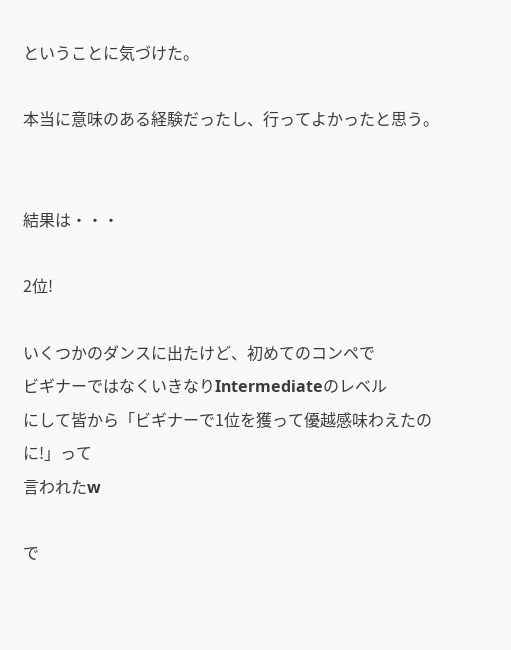ということに気づけた。

本当に意味のある経験だったし、行ってよかったと思う。


結果は・・・

2位!

いくつかのダンスに出たけど、初めてのコンペで
ビギナーではなくいきなりIntermediateのレベル
にして皆から「ビギナーで1位を獲って優越感味わえたのに!」って
言われたw

で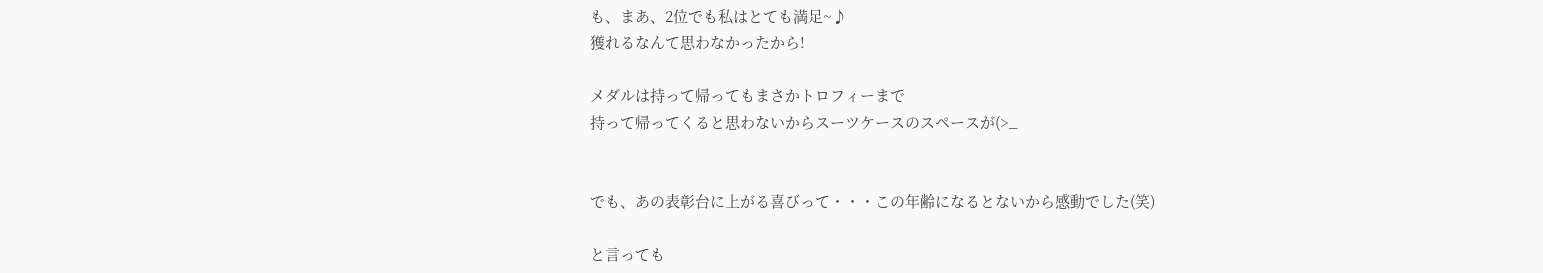も、まあ、2位でも私はとても満足~♪
獲れるなんて思わなかったから!

メダルは持って帰ってもまさかトロフィーまで
持って帰ってくると思わないからスーツケースのスペースが(>_


でも、あの表彰台に上がる喜びって・・・この年齢になるとないから感動でした(笑)

と言っても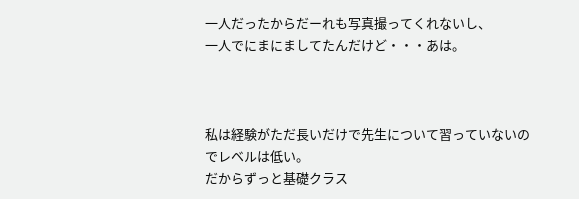一人だったからだーれも写真撮ってくれないし、
一人でにまにましてたんだけど・・・あは。



私は経験がただ長いだけで先生について習っていないのでレベルは低い。
だからずっと基礎クラス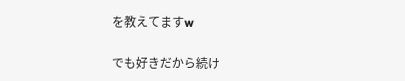を教えてますw

でも好きだから続け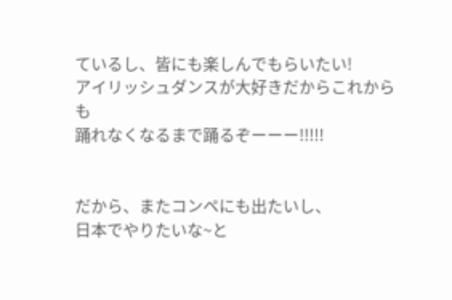ているし、皆にも楽しんでもらいたい!
アイリッシュダンスが大好きだからこれからも
踊れなくなるまで踊るぞーーー!!!!!


だから、またコンペにも出たいし、
日本でやりたいな~と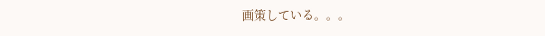画策している。。。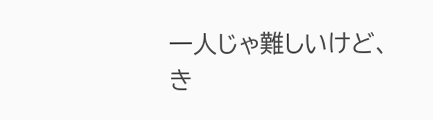一人じゃ難しいけど、き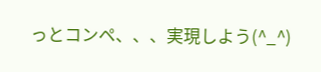っとコンペ、、、実現しよう(^_^)